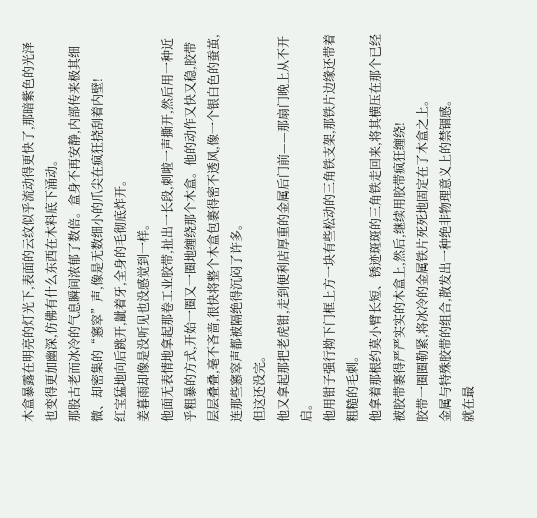木盒暴露在明亮的灯光下,表面的云纹似乎流动得更快了,那暗紫色的光泽也变得更加幽深,仿佛有什么东西在木料底下涌动。
那股古老而冰冷的气息瞬间浓郁了数倍。盒身不再安静,内部传来极其细微、却密集的“窸窣”声,像是无数细小的爪尖在疯狂挠刮着内壁!
红宝猛地向后跳开,龇着牙,全身的毛彻底炸开。
姜暮雨却像是没听见也没感觉到一样。
他面无表情地拿起那卷工业胶带,扯出一长段,刺啦一声撕开,然后用一种近乎粗暴的方式,开始一圈又一圈地缠绕那个木盒。他的动作又快又稳,胶带层层叠叠,毫不吝啬,很快将整个木盒包裹得密不透风,像一个银白色的蚕茧,连那些窸窣声都被隔绝得沉闷了许多。
但这还没完。
他又拿起那把老虎钳,走到便利店厚重的金属后门前——那扇门晚上从不开启。
他用钳子强行拗下门框上方一块有些松动的三角铁支架,那铁片边缘还带着粗糙的毛刺。
他拿着那根约莫小臂长短、锈迹斑斑的三角铁走回来,将其横压在那个已经被胶带裹得严严实实的木盒上,然后,继续用胶带疯狂缠绕!
胶带一圈圈勒紧,将冰冷的金属铁片死死地固定在了木盒之上。
金属与特殊胶带的组合,散发出一种绝非物理意义上的禁锢感。
就在最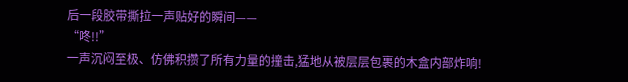后一段胶带撕拉一声贴好的瞬间——
“咚!!”
一声沉闷至极、仿佛积攒了所有力量的撞击,猛地从被层层包裹的木盒内部炸响!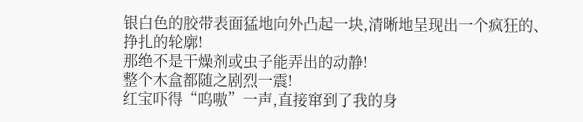银白色的胶带表面猛地向外凸起一块,清晰地呈现出一个疯狂的、挣扎的轮廓!
那绝不是干燥剂或虫子能弄出的动静!
整个木盒都随之剧烈一震!
红宝吓得“呜嗷”一声,直接窜到了我的身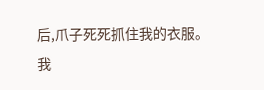后,爪子死死抓住我的衣服。
我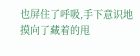也屏住了呼吸,手下意识地摸向了藏着的甩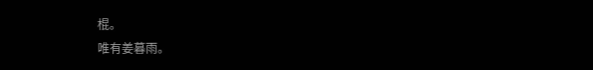棍。
唯有姜暮雨。